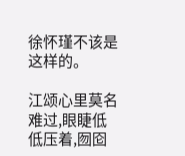徐怀瑾不该是这样的。

江颂心里莫名难过,眼睫低低压着,囫囵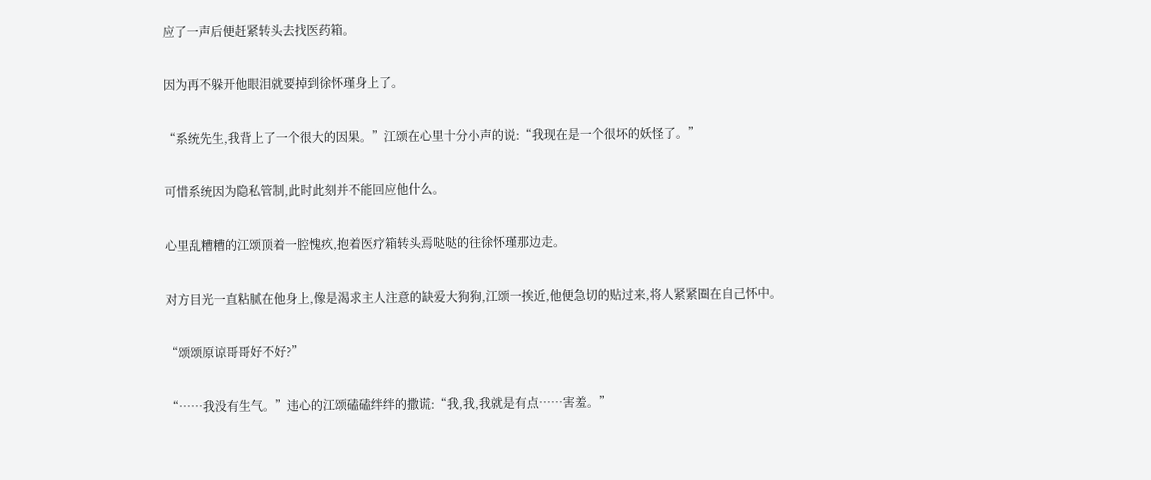应了一声后便赶紧转头去找医药箱。

因为再不躲开他眼泪就要掉到徐怀瑾身上了。

“系统先生,我背上了一个很大的因果。”江颂在心里十分小声的说:“我现在是一个很坏的妖怪了。”

可惜系统因为隐私管制,此时此刻并不能回应他什么。

心里乱糟糟的江颂顶着一腔愧疚,抱着医疗箱转头焉哒哒的往徐怀瑾那边走。

对方目光一直粘腻在他身上,像是渴求主人注意的缺爱大狗狗,江颂一挨近,他便急切的贴过来,将人紧紧圈在自己怀中。

“颂颂原谅哥哥好不好?”

“……我没有生气。”违心的江颂磕磕绊绊的撒谎:“我,我,我就是有点……害羞。”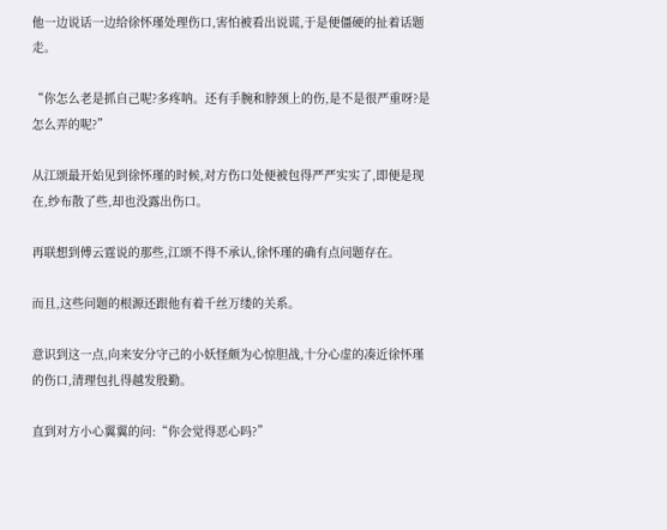他一边说话一边给徐怀瑾处理伤口,害怕被看出说谎,于是便僵硬的扯着话题走。

“你怎么老是抓自己呢?多疼呐。还有手腕和脖颈上的伤,是不是很严重呀?是怎么弄的呢?”

从江颂最开始见到徐怀瑾的时候,对方伤口处便被包得严严实实了,即便是现在,纱布散了些,却也没露出伤口。

再联想到傅云霆说的那些,江颂不得不承认,徐怀瑾的确有点问题存在。

而且,这些问题的根源还跟他有着千丝万缕的关系。

意识到这一点,向来安分守己的小妖怪颇为心惊胆战,十分心虚的凑近徐怀瑾的伤口,清理包扎得越发殷勤。

直到对方小心翼翼的问:“你会觉得恶心吗?”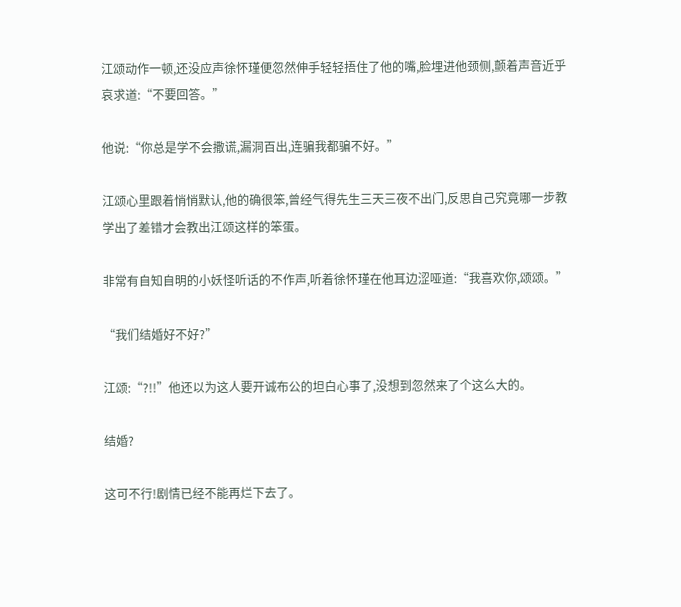江颂动作一顿,还没应声徐怀瑾便忽然伸手轻轻捂住了他的嘴,脸埋进他颈侧,颤着声音近乎哀求道:“不要回答。”

他说:“你总是学不会撒谎,漏洞百出,连骗我都骗不好。”

江颂心里跟着悄悄默认,他的确很笨,曾经气得先生三天三夜不出门,反思自己究竟哪一步教学出了差错才会教出江颂这样的笨蛋。

非常有自知自明的小妖怪听话的不作声,听着徐怀瑾在他耳边涩哑道:“我喜欢你,颂颂。”

“我们结婚好不好?”

江颂:“?!!”他还以为这人要开诚布公的坦白心事了,没想到忽然来了个这么大的。

结婚?

这可不行!剧情已经不能再烂下去了。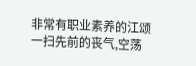非常有职业素养的江颂一扫先前的丧气,空荡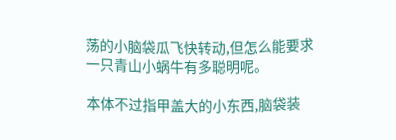荡的小脑袋瓜飞快转动,但怎么能要求一只青山小蜗牛有多聪明呢。

本体不过指甲盖大的小东西,脑袋装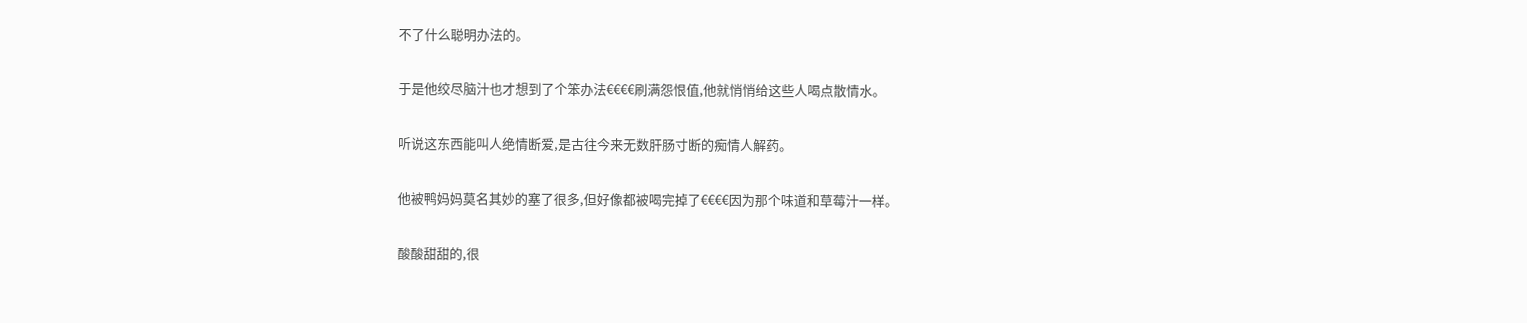不了什么聪明办法的。

于是他绞尽脑汁也才想到了个笨办法€€€€刷满怨恨值,他就悄悄给这些人喝点散情水。

听说这东西能叫人绝情断爱,是古往今来无数肝肠寸断的痴情人解药。

他被鸭妈妈莫名其妙的塞了很多,但好像都被喝完掉了€€€€因为那个味道和草莓汁一样。

酸酸甜甜的,很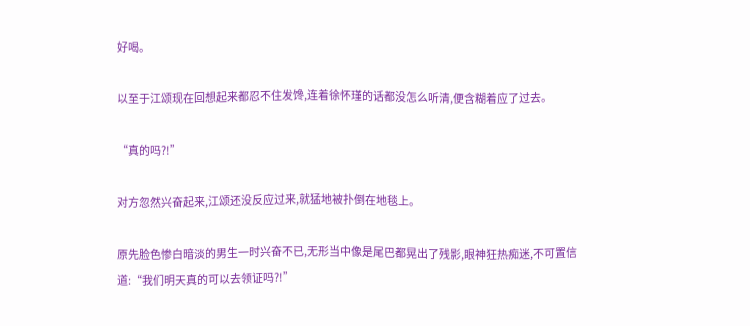好喝。

以至于江颂现在回想起来都忍不住发馋,连着徐怀瑾的话都没怎么听清,便含糊着应了过去。

“真的吗?!”

对方忽然兴奋起来,江颂还没反应过来,就猛地被扑倒在地毯上。

原先脸色惨白暗淡的男生一时兴奋不已,无形当中像是尾巴都晃出了残影,眼神狂热痴迷,不可置信道:“我们明天真的可以去领证吗?!”